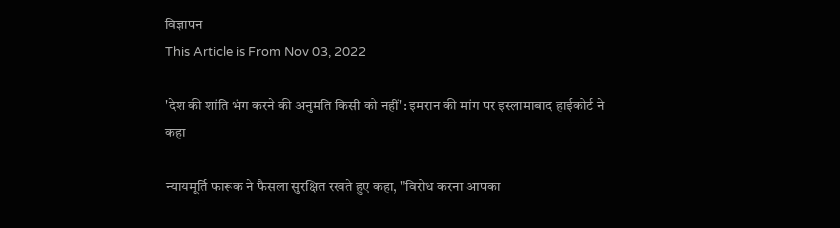विज्ञापन
This Article is From Nov 03, 2022

'देश की शांति भंग करने की अनुमति किसी को नहीं': इमरान की मांग पर इस्लामाबाद हाईकोर्ट ने कहा

न्यायमूर्ति फारूक ने फैसला सुरक्षित रखते हुए कहा, "विरोध करना आपका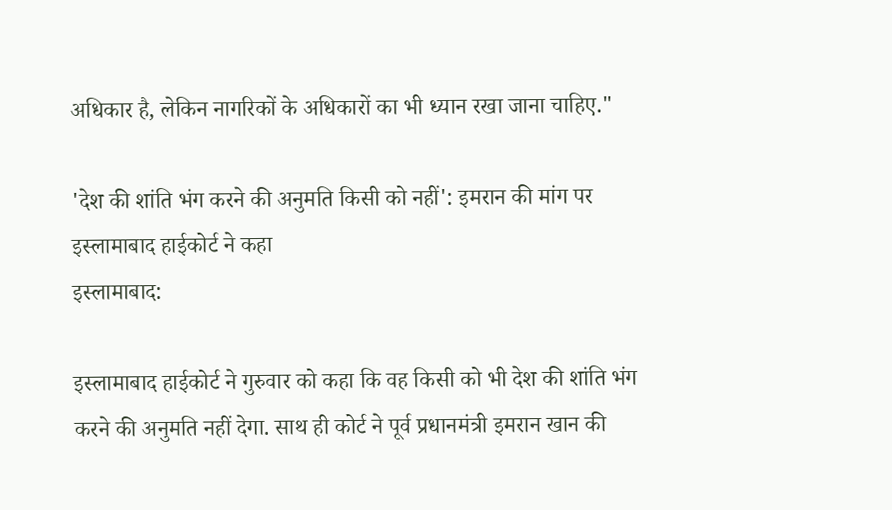अधिकार है, लेकिन नागरिकों के अधिकारों का भी ध्यान रखा जाना चाहिए."

'देश की शांति भंग करने की अनुमति किसी को नहीं': इमरान की मांग पर इस्लामाबाद हाईकोर्ट ने कहा
इस्लामाबाद:

इस्लामाबाद हाईकोर्ट ने गुरुवार को कहा कि वह किसी को भी देश की शांति भंग करने की अनुमति नहीं देगा. साथ ही कोर्ट ने पूर्व प्रधानमंत्री इमरान खान की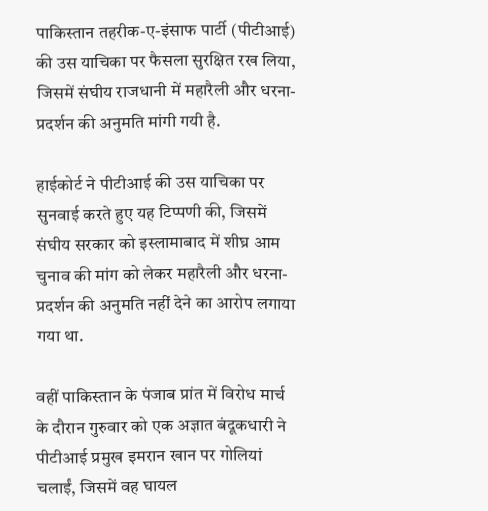पाकिस्तान तहरीक-ए-इंसाफ पार्टी (पीटीआई) की उस याचिका पर फैसला सुरक्षित रख लिया, जिसमें संघीय राजधानी में महारैली और धरना-प्रदर्शन की अनुमति मांगी गयी है.

हाईकोर्ट ने पीटीआई की उस याचिका पर सुनवाई करते हुए यह टिप्पणी की, जिसमें संघीय सरकार को इस्लामाबाद में शीघ्र आम चुनाव की मांग को लेकर महारैली और धरना-प्रदर्शन की अनुमति नहीं देने का आरोप लगाया गया था.

वहीं पाकिस्तान के पंजाब प्रांत में विरोध मार्च के दौरान गुरुवार को एक अज्ञात बंदूकधारी ने पीटीआई प्रमुख इमरान खान पर गोलियां चलाईं, जिसमें वह घायल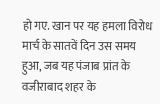हो गए. खान पर यह हमला विरोध मार्च के सातवें दिन उस समय हुआ, जब यह पंजाब प्रांत के वजीराबाद शहर के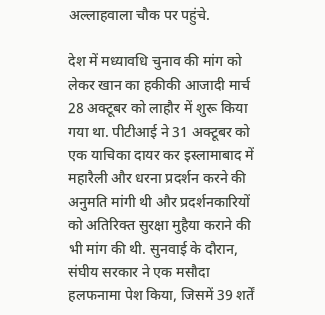अल्लाहवाला चौक पर पहुंचे.

देश में मध्यावधि चुनाव की मांग को लेकर खान का हकीकी आजादी मार्च 28 अक्टूबर को लाहौर में शुरू किया गया था. पीटीआई ने 31 अक्टूबर को एक याचिका दायर कर इस्लामाबाद में महारैली और धरना प्रदर्शन करने की अनुमति मांगी थी और प्रदर्शनकारियों को अतिरिक्त सुरक्षा मुहैया कराने की भी मांग की थी. सुनवाई के दौरान, संघीय सरकार ने एक मसौदा हलफनामा पेश किया, जिसमें 39 शर्तें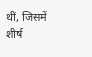थीं, जिसमें शीर्ष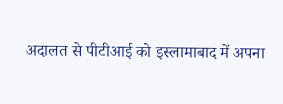अदालत से पीटीआई को इस्लामाबाद में अपना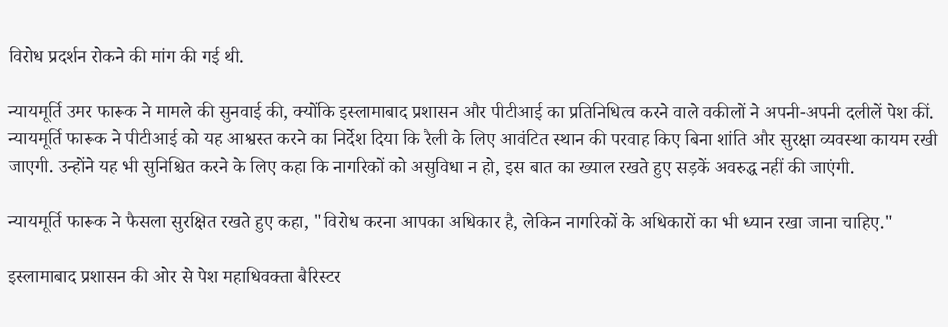विरोध प्रदर्शन रोकने की मांग की गई थी.

न्यायमूर्ति उमर फारूक ने मामले की सुनवाई की, क्योंकि इस्लामाबाद प्रशासन और पीटीआई का प्रतिनिधित्व करने वाले वकीलों ने अपनी-अपनी दलीलें पेश कीं. न्यायमूर्ति फारूक ने पीटीआई को यह आश्वस्त करने का निर्देश दिया कि रैली के लिए आवंटित स्थान की परवाह किए बिना शांति और सुरक्षा व्यवस्था कायम रखी जाएगी. उन्होंने यह भी सुनिश्चित करने के लिए कहा कि नागरिकों को असुविधा न हो, इस बात का ख्याल रखते हुए सड़कें अवरुद्ध नहीं की जाएंगी.

न्यायमूर्ति फारूक ने फैसला सुरक्षित रखते हुए कहा, "विरोध करना आपका अधिकार है, लेकिन नागरिकों के अधिकारों का भी ध्यान रखा जाना चाहिए."

इस्लामाबाद प्रशासन की ओर से पेश महाधिवक्ता बैरिस्टर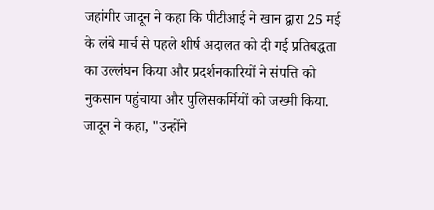जहांगीर जादून ने कहा कि पीटीआई ने खान द्वारा 25 मई के लंबे मार्च से पहले शीर्ष अदालत को दी गई प्रतिबद्धता का उल्लंघन किया और प्रदर्शनकारियों ने संपत्ति को नुकसान पहुंचाया और पुलिसकर्मियों को जख्मी किया. जादून ने कहा, "उन्होंने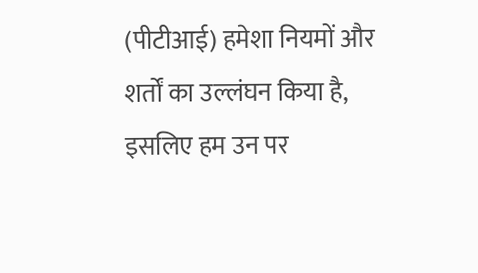(पीटीआई) हमेशा नियमों और शर्तों का उल्लंघन किया है, इसलिए हम उन पर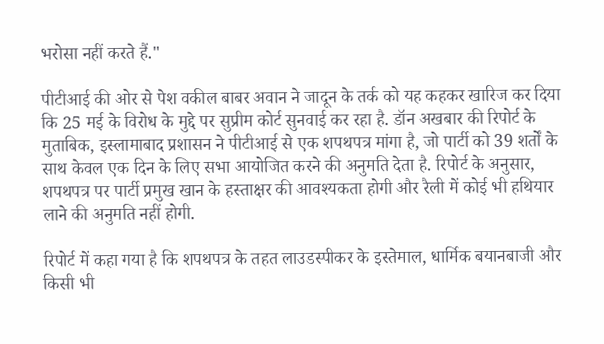भरोसा नहीं करते हैं."

पीटीआई की ओर से पेश वकील बाबर अवान ने जादून के तर्क को यह कहकर खारिज कर दिया कि 25 मई के विरोध के मुद्दे पर सुप्रीम कोर्ट सुनवाई कर रहा है. डॉन अखबार की रिपोर्ट के मुताबिक, इस्लामाबाद प्रशासन ने पीटीआई से एक शपथपत्र मांगा है, जो पार्टी को 39 शर्तों के साथ केवल एक दिन के लिए सभा आयोजित करने की अनुमति देता है. रिपोर्ट के अनुसार, शपथपत्र पर पार्टी प्रमुख खान के हस्ताक्षर की आवश्यकता होगी और रैली में कोई भी हथियार लाने की अनुमति नहीं होगी.

रिपोर्ट में कहा गया है कि शपथपत्र के तहत लाउडस्पीकर के इस्तेमाल, धार्मिक बयानबाजी और किसी भी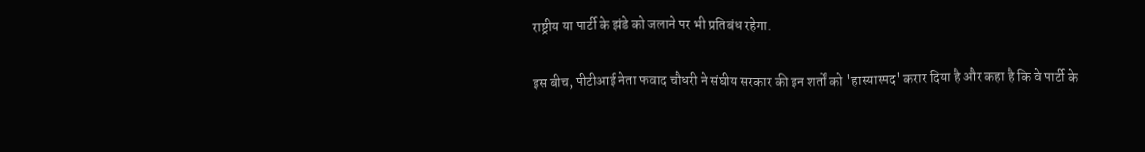राष्ट्रीय या पार्टी के झंडे को जलाने पर भी प्रतिबंध रहेगा.

इस बीच, पीटीआई नेता फवाद चौधरी ने संघीय सरकार की इन शर्तों को 'हास्यास्पद' करार दिया है और कहा है कि वे पार्टी के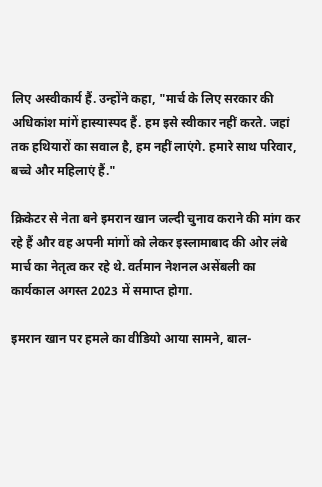लिए अस्वीकार्य हैं. उन्होंने कहा, "मार्च के लिए सरकार की अधिकांश मांगें हास्यास्पद हैं. हम इसे स्वीकार नहीं करते. जहां तक हथियारों का सवाल है, हम नहीं लाएंगे. हमारे साथ परिवार, बच्चे और महिलाएं हैं."

क्रिकेटर से नेता बने इमरान खान जल्दी चुनाव कराने की मांग कर रहे हैं और वह अपनी मांगों को लेकर इस्लामाबाद की ओर लंबे मार्च का नेतृत्व कर रहे थे. वर्तमान नेशनल असेंबली का कार्यकाल अगस्त 2023 में समाप्त होगा.

इमरान खान पर हमले का वीडियो आया सामने, बाल-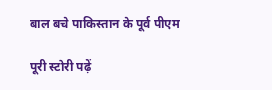बाल बचे पाकिस्तान के पूर्व पीएम

पूरी स्टोरी पढ़ें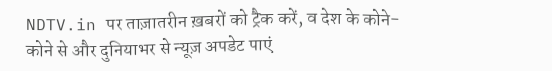NDTV.in पर ताज़ातरीन ख़बरों को ट्रैक करें, व देश के कोने-कोने से और दुनियाभर से न्यूज़ अपडेट पाएं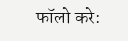फॉलो करे: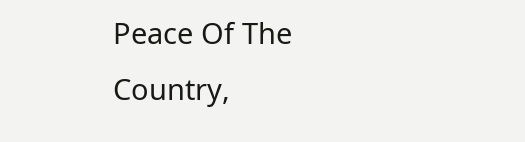Peace Of The Country,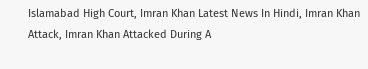Islamabad High Court, Imran Khan Latest News In Hindi, Imran Khan Attack, Imran Khan Attacked During A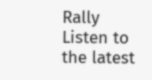Rally
Listen to the latest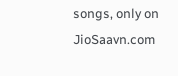songs, only on JioSaavn.com